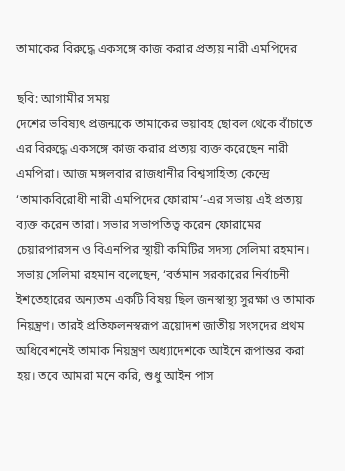তামাকের বিরুদ্ধে একসঙ্গে কাজ করার প্রত্যয় নারী এমপিদের

ছবি: আগামীর সময়
দেশের ভবিষ্যৎ প্রজন্মকে তামাকের ভয়াবহ ছোবল থেকে বাঁচাতে এর বিরুদ্ধে একসঙ্গে কাজ করার প্রত্যয় ব্যক্ত করেছেন নারী এমপিরা। আজ মঙ্গলবার রাজধানীর বিশ্বসাহিত্য কেন্দ্রে ‘তামাকবিরোধী নারী এমপিদের ফোরাম’-এর সভায় এই প্রত্যয় ব্যক্ত করেন তারা। সভার সভাপতিত্ব করেন ফোরামের চেয়ারপারসন ও বিএনপির স্থায়ী কমিটির সদস্য সেলিমা রহমান।
সভায় সেলিমা রহমান বলেছেন, ‘বর্তমান সরকারের নির্বাচনী ইশতেহারের অন্যতম একটি বিষয় ছিল জনস্বাস্থ্য সুরক্ষা ও তামাক নিয়ন্ত্রণ। তারই প্রতিফলনস্বরূপ ত্রয়োদশ জাতীয় সংসদের প্রথম অধিবেশনেই তামাক নিয়ন্ত্রণ অধ্যাদেশকে আইনে রূপান্তর করা হয়। তবে আমরা মনে করি, শুধু আইন পাস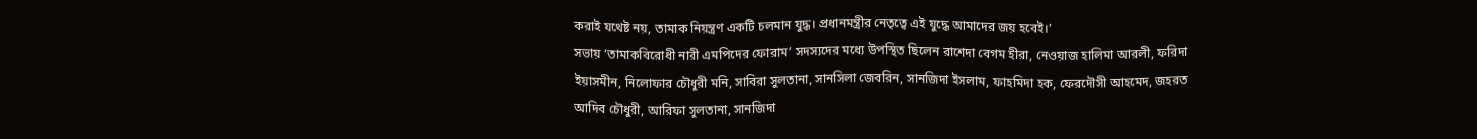করাই যথেষ্ট নয়, তামাক নিয়ন্ত্রণ একটি চলমান যুদ্ধ। প্রধানমন্ত্রীর নেতৃত্বে এই যুদ্ধে আমাদের জয় হবেই।’
সভায় ‘তামাকবিরোধী নারী এমপিদের ফোরাম’ সদস্যদের মধ্যে উপস্থিত ছিলেন রাশেদা বেগম হীরা, নেওয়াজ হালিমা আরলী, ফরিদা ইয়াসমীন, নিলোফার চৌধুরী মনি, সাবিরা সুলতানা, সানসিলা জেবরিন, সানজিদা ইসলাম, ফাহমিদা হক, ফেরদৌসী আহমেদ, জহরত আদিব চৌধুরী, আরিফা সুলতানা, সানজিদা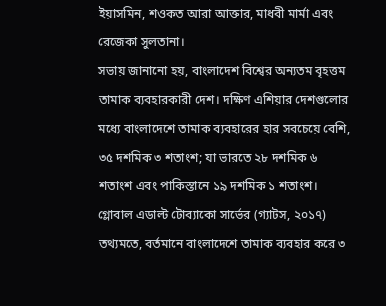ইয়াসমিন, শওকত আরা আক্তার, মাধবী মার্মা এবং রেজেকা সুলতানা।
সভায় জানানো হয়, বাংলাদেশ বিশ্বের অন্যতম বৃহত্তম তামাক ব্যবহারকারী দেশ। দক্ষিণ এশিয়ার দেশগুলোর মধ্যে বাংলাদেশে তামাক ব্যবহারের হার সবচেয়ে বেশি, ৩৫ দশমিক ৩ শতাংশ; যা ভারতে ২৮ দশমিক ৬ শতাংশ এবং পাকিস্তানে ১৯ দশমিক ১ শতাংশ।
গ্লোবাল এডাল্ট টোব্যাকো সার্ভের (গ্যাটস, ২০১৭) তথ্যমতে, বর্তমানে বাংলাদেশে তামাক ব্যবহার করে ৩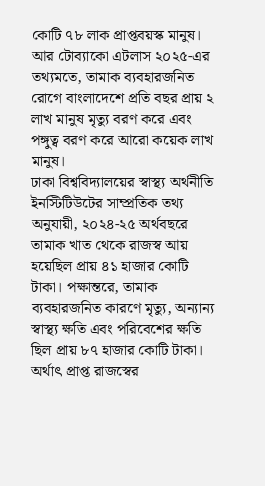কোটি ৭৮ লাক প্রাপ্তবয়স্ক মানুষ। আর টোব্যাকো এটলাস ২০২৫-এর তথ্যমতে, তামাক ব্যবহারজনিত রোগে বাংলাদেশে প্রতি বছর প্রায় ২ লাখ মানুষ মৃত্যু বরণ করে এবং পঙ্গুত্ব বরণ করে আরো কয়েক লাখ মানুষ।
ঢাকা বিশ্ববিদ্যালয়ের স্বাস্থ্য অর্থনীতি ইনস্টিটিউটের সাম্প্রতিক তথ্য অনুযায়ী, ২০২৪-২৫ অর্থবছরে তামাক খাত থেকে রাজস্ব আয় হয়েছিল প্রায় ৪১ হাজার কোটি টাকা। পক্ষান্তরে, তামাক ব্যবহারজনিত কারণে মৃত্যু, অন্যান্য স্বাস্থ্য ক্ষতি এবং পরিবেশের ক্ষতি ছিল প্রায় ৮৭ হাজার কোটি টাকা। অর্থাৎ প্রাপ্ত রাজস্বের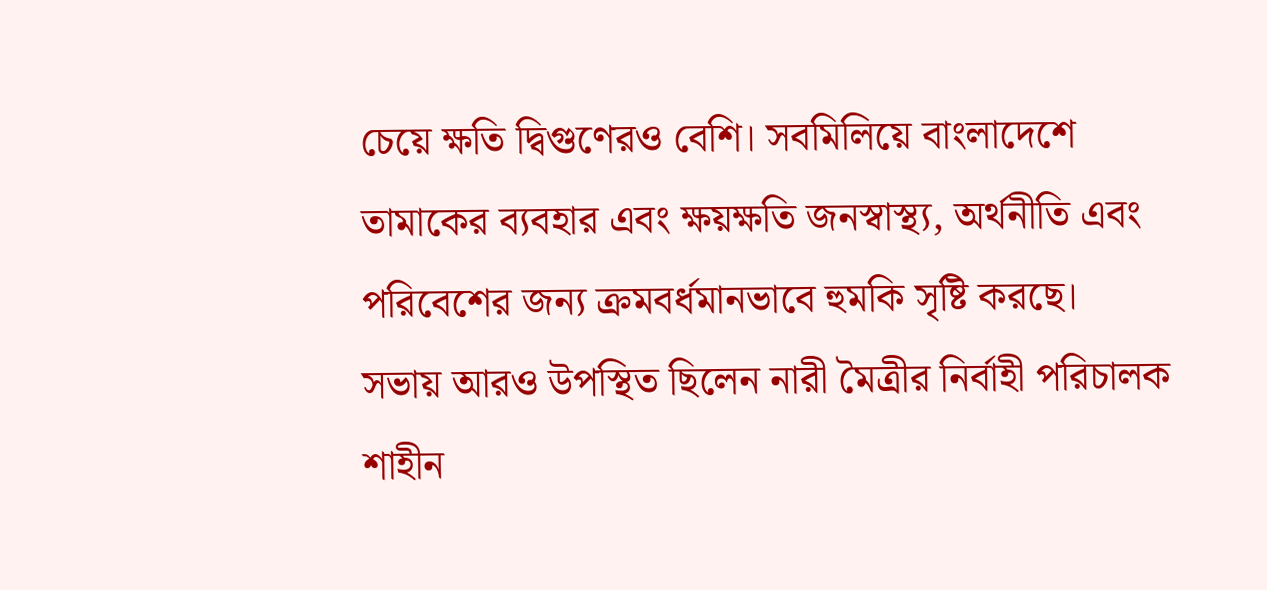চেয়ে ক্ষতি দ্বিগুণেরও বেশি। সবমিলিয়ে বাংলাদেশে তামাকের ব্যবহার এবং ক্ষয়ক্ষতি জনস্বাস্থ্য, অর্থনীতি এবং পরিবেশের জন্য ক্রমবর্ধমানভাবে হুমকি সৃষ্টি করছে।
সভায় আরও উপস্থিত ছিলেন নারী মৈত্রীর নির্বাহী পরিচালক শাহীন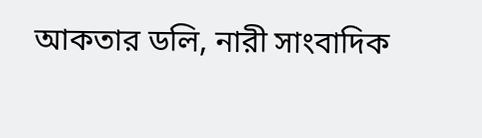আকতার ডলি, নারী সাংবাদিক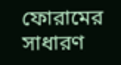ফোরামের সাধারণ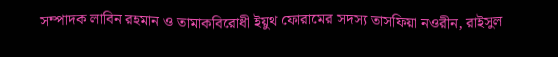সম্পাদক লাবিন রহমান ও তামাকবিরোধী ইয়ুথ ফোরামের সদস্য তাসফিয়া নওরীন, রাইসুল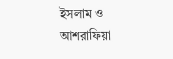ইসলাম ও আশরাফিয়া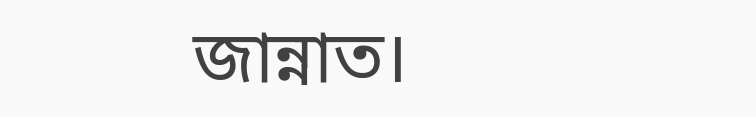জান্নাত।